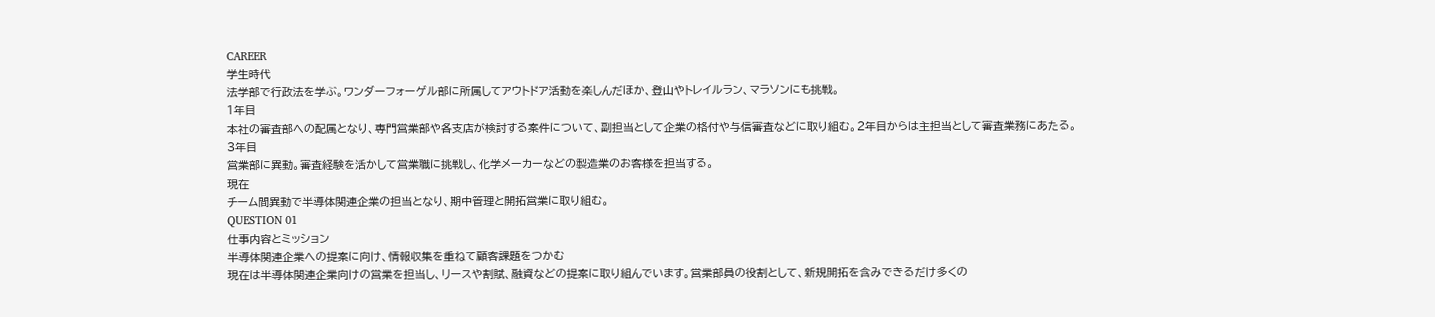CAREER
学生時代
法学部で行政法を学ぶ。ワンダーフォーゲル部に所属してアウトドア活動を楽しんだほか、登山やトレイルラン、マラソンにも挑戦。
1年目
本社の審査部への配属となり、専門営業部や各支店が検討する案件について、副担当として企業の格付や与信審査などに取り組む。2年目からは主担当として審査業務にあたる。
3年目
営業部に異動。審査経験を活かして営業職に挑戦し、化学メーカーなどの製造業のお客様を担当する。
現在
チーム間異動で半導体関連企業の担当となり、期中管理と開拓営業に取り組む。
QUESTION 01
仕事内容とミッション
半導体関連企業への提案に向け、情報収集を重ねて顧客課題をつかむ
現在は半導体関連企業向けの営業を担当し、リースや割賦、融資などの提案に取り組んでいます。営業部員の役割として、新規開拓を含みできるだけ多くの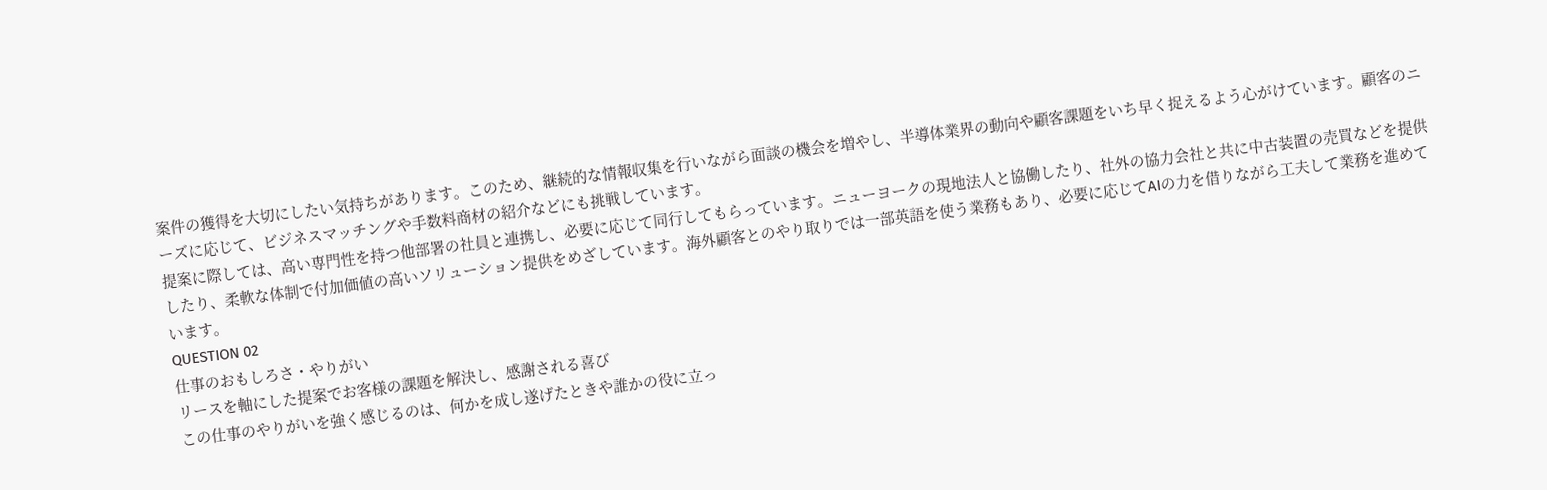案件の獲得を大切にしたい気持ちがあります。このため、継続的な情報収集を行いながら面談の機会を増やし、半導体業界の動向や顧客課題をいち早く捉えるよう心がけています。顧客のニーズに応じて、ビジネスマッチングや手数料商材の紹介などにも挑戦しています。
提案に際しては、高い専門性を持つ他部署の社員と連携し、必要に応じて同行してもらっています。ニューヨークの現地法人と協働したり、社外の協力会社と共に中古装置の売買などを提供したり、柔軟な体制で付加価値の高いソリューション提供をめざしています。海外顧客とのやり取りでは一部英語を使う業務もあり、必要に応じてAIの力を借りながら工夫して業務を進めています。
QUESTION 02
仕事のおもしろさ・やりがい
リースを軸にした提案でお客様の課題を解決し、感謝される喜び
この仕事のやりがいを強く感じるのは、何かを成し遂げたときや誰かの役に立っ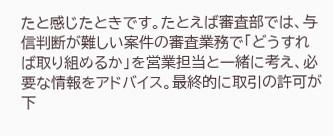たと感じたときです。たとえば審査部では、与信判断が難しい案件の審査業務で「どうすれば取り組めるか」を営業担当と一緒に考え、必要な情報をアドバイス。最終的に取引の許可が下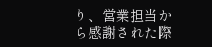り、営業担当から感謝された際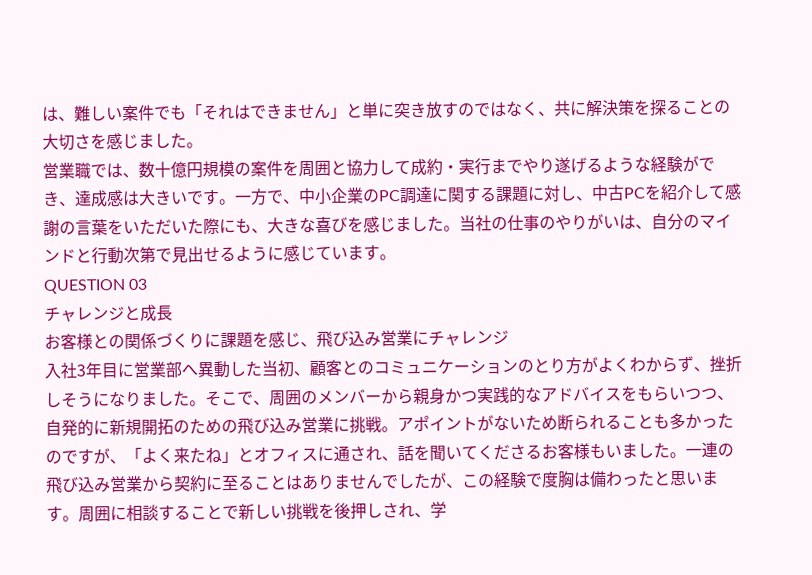は、難しい案件でも「それはできません」と単に突き放すのではなく、共に解決策を探ることの大切さを感じました。
営業職では、数十億円規模の案件を周囲と協力して成約・実行までやり遂げるような経験ができ、達成感は大きいです。一方で、中小企業のPC調達に関する課題に対し、中古PCを紹介して感謝の言葉をいただいた際にも、大きな喜びを感じました。当社の仕事のやりがいは、自分のマインドと行動次第で見出せるように感じています。
QUESTION 03
チャレンジと成長
お客様との関係づくりに課題を感じ、飛び込み営業にチャレンジ
入社3年目に営業部へ異動した当初、顧客とのコミュニケーションのとり方がよくわからず、挫折しそうになりました。そこで、周囲のメンバーから親身かつ実践的なアドバイスをもらいつつ、自発的に新規開拓のための飛び込み営業に挑戦。アポイントがないため断られることも多かったのですが、「よく来たね」とオフィスに通され、話を聞いてくださるお客様もいました。一連の飛び込み営業から契約に至ることはありませんでしたが、この経験で度胸は備わったと思います。周囲に相談することで新しい挑戦を後押しされ、学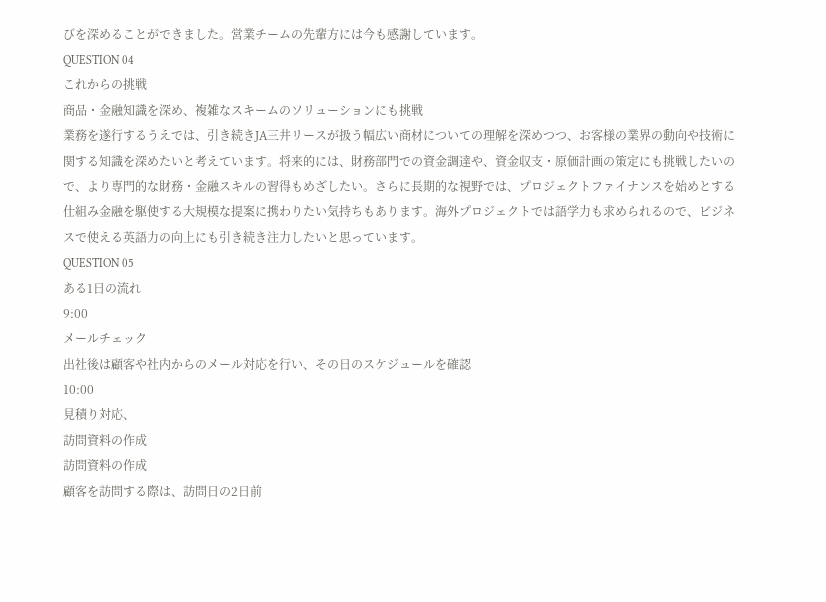びを深めることができました。営業チームの先輩方には今も感謝しています。
QUESTION 04
これからの挑戦
商品・金融知識を深め、複雑なスキームのソリューションにも挑戦
業務を遂行するうえでは、引き続きJA三井リースが扱う幅広い商材についての理解を深めつつ、お客様の業界の動向や技術に関する知識を深めたいと考えています。将来的には、財務部門での資金調達や、資金収支・原価計画の策定にも挑戦したいので、より専門的な財務・金融スキルの習得もめざしたい。さらに長期的な視野では、プロジェクトファイナンスを始めとする仕組み金融を駆使する大規模な提案に携わりたい気持ちもあります。海外プロジェクトでは語学力も求められるので、ビジネスで使える英語力の向上にも引き続き注力したいと思っています。
QUESTION 05
ある1日の流れ
9:00
メールチェック
出社後は顧客や社内からのメール対応を行い、その日のスケジュールを確認
10:00
見積り対応、
訪問資料の作成
訪問資料の作成
顧客を訪問する際は、訪問日の2日前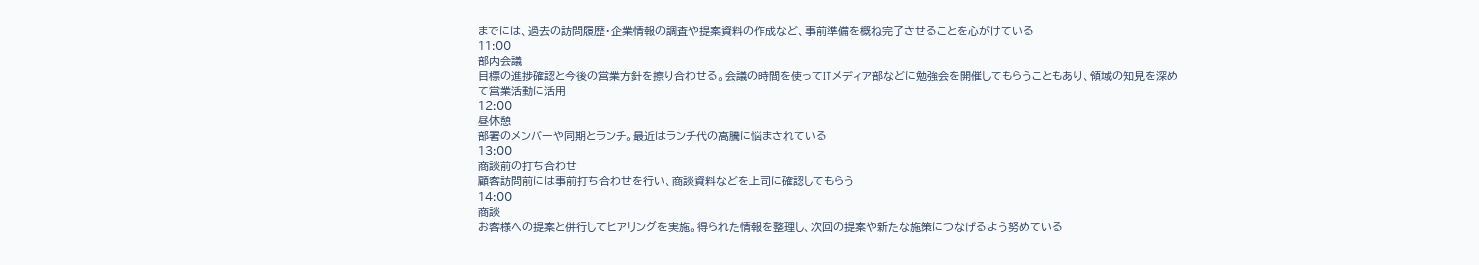までには、過去の訪問履歴・企業情報の調査や提案資料の作成など、事前準備を概ね完了させることを心がけている
11:00
部内会議
目標の進捗確認と今後の営業方針を擦り合わせる。会議の時間を使ってITメディア部などに勉強会を開催してもらうこともあり、領域の知見を深めて営業活動に活用
12:00
昼休憩
部署のメンバーや同期とランチ。最近はランチ代の高騰に悩まされている
13:00
商談前の打ち合わせ
顧客訪問前には事前打ち合わせを行い、商談資料などを上司に確認してもらう
14:00
商談
お客様への提案と併行してヒアリングを実施。得られた情報を整理し、次回の提案や新たな施策につなげるよう努めている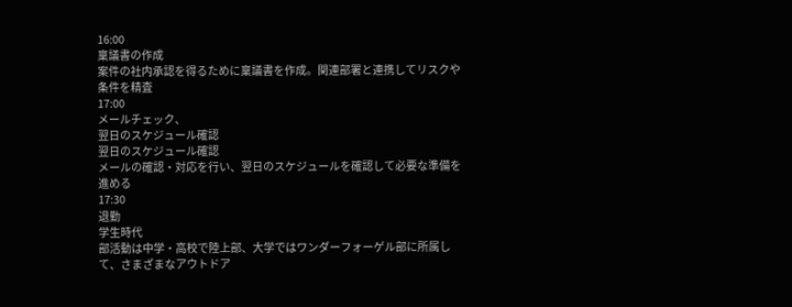16:00
稟議書の作成
案件の社内承認を得るために稟議書を作成。関連部署と連携してリスクや条件を精査
17:00
メールチェック、
翌日のスケジュール確認
翌日のスケジュール確認
メールの確認・対応を行い、翌日のスケジュールを確認して必要な準備を進める
17:30
退勤
学生時代
部活動は中学・高校で陸上部、大学ではワンダーフォーゲル部に所属して、さまざまなアウトドア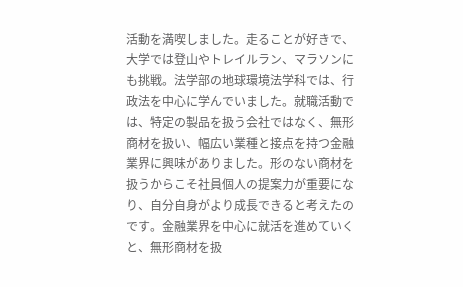活動を満喫しました。走ることが好きで、大学では登山やトレイルラン、マラソンにも挑戦。法学部の地球環境法学科では、行政法を中心に学んでいました。就職活動では、特定の製品を扱う会社ではなく、無形商材を扱い、幅広い業種と接点を持つ金融業界に興味がありました。形のない商材を扱うからこそ社員個人の提案力が重要になり、自分自身がより成長できると考えたのです。金融業界を中心に就活を進めていくと、無形商材を扱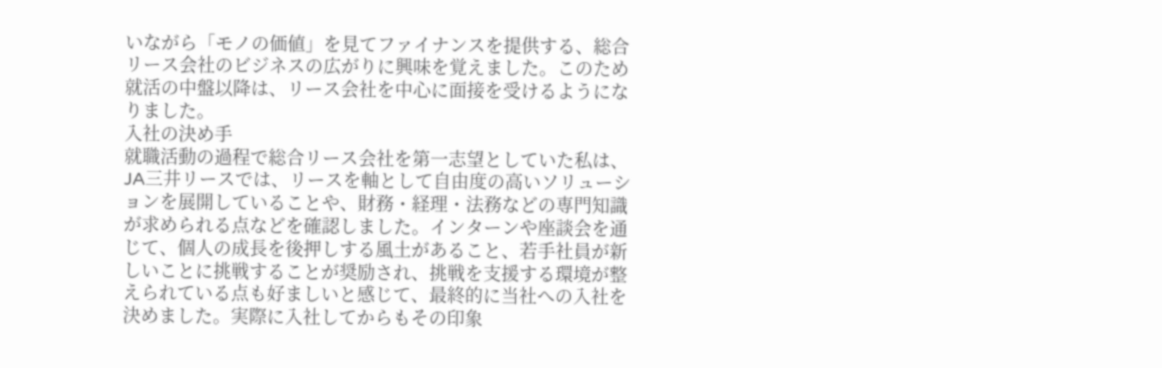いながら「モノの価値」を見てファイナンスを提供する、総合リース会社のビジネスの広がりに興味を覚えました。このため就活の中盤以降は、リース会社を中心に面接を受けるようになりました。
入社の決め手
就職活動の過程で総合リース会社を第一志望としていた私は、JA三井リースでは、リースを軸として自由度の高いソリューションを展開していることや、財務・経理・法務などの専門知識が求められる点などを確認しました。インターンや座談会を通じて、個人の成長を後押しする風土があること、若手社員が新しいことに挑戦することが奨励され、挑戦を支援する環境が整えられている点も好ましいと感じて、最終的に当社への入社を決めました。実際に入社してからもその印象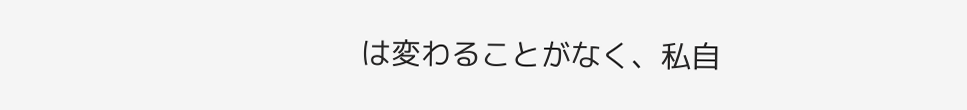は変わることがなく、私自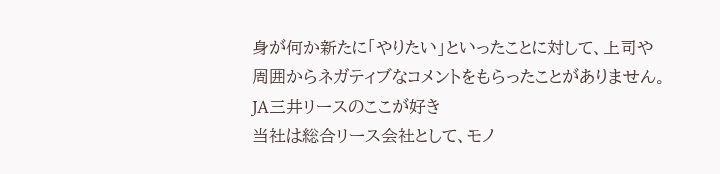身が何か新たに「やりたい」といったことに対して、上司や周囲からネガティブなコメントをもらったことがありません。
JA三井リースのここが好き
当社は総合リース会社として、モノ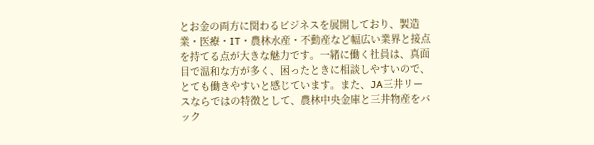とお金の両方に関わるビジネスを展開しており、製造業・医療・IT・農林水産・不動産など幅広い業界と接点を持てる点が大きな魅力です。一緒に働く社員は、真面目で温和な方が多く、困ったときに相談しやすいので、とても働きやすいと感じています。また、JA三井リースならではの特徴として、農林中央金庫と三井物産をバック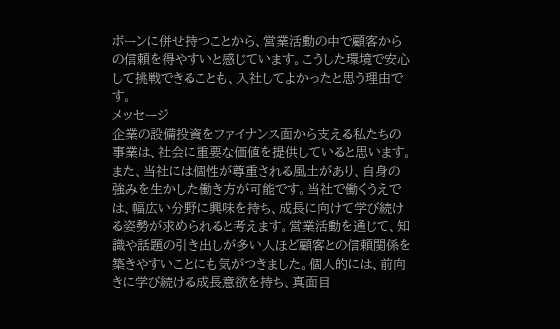ボーンに併せ持つことから、営業活動の中で顧客からの信頼を得やすいと感じています。こうした環境で安心して挑戦できることも、入社してよかったと思う理由です。
メッセージ
企業の設備投資をファイナンス面から支える私たちの事業は、社会に重要な価値を提供していると思います。また、当社には個性が尊重される風土があり、自身の強みを生かした働き方が可能です。当社で働くうえでは、幅広い分野に興味を持ち、成長に向けて学び続ける姿勢が求められると考えます。営業活動を通じて、知識や話題の引き出しが多い人ほど顧客との信頼関係を築きやすいことにも気がつきました。個人的には、前向きに学び続ける成長意欲を持ち、真面目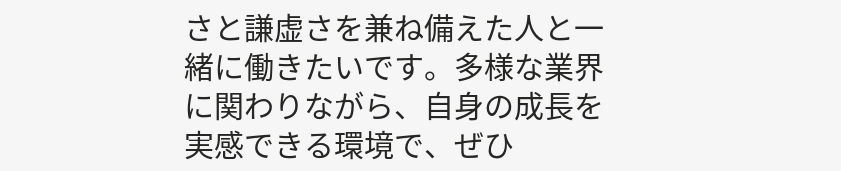さと謙虚さを兼ね備えた人と一緒に働きたいです。多様な業界に関わりながら、自身の成長を実感できる環境で、ぜひ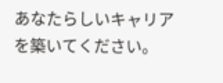あなたらしいキャリアを築いてください。